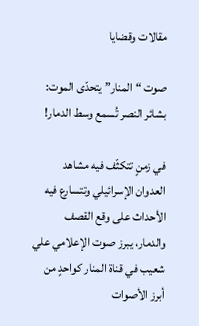مقالات وقضايا

صوت “المنار” يتحدّى الموت: بشائر النصر تُسمع وسط الدمار!

في زمنٍ تتكثّف فيه مشاهد العدوان الإسرائيلي وتتسارع فيه الأحداث على وقع القصف والدمار، يبرز صوت الإعلامي علي شعيب في قناة المنار كواحدٍ من أبرز الأصوات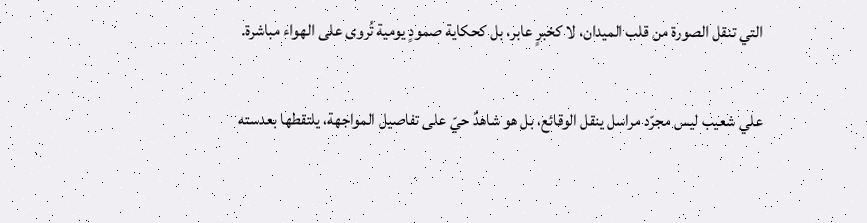التي تنقل الصورة من قلب الميدان، لا كخبرٍ عابر، بل كحكاية صمودٍ يومية تُروى على الهواء مباشرة.

علي شعيب ليس مجرّد مراسل ينقل الوقائع، بل هو شاهدٌ حيّ على تفاصيل المواجهة، يلتقطها بعدسته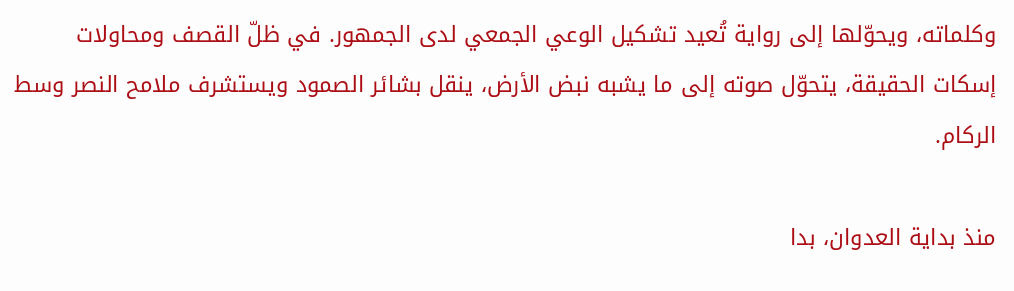وكلماته، ويحوّلها إلى رواية تُعيد تشكيل الوعي الجمعي لدى الجمهور. في ظلّ القصف ومحاولات إسكات الحقيقة، يتحوّل صوته إلى ما يشبه نبض الأرض، ينقل بشائر الصمود ويستشرف ملامح النصر وسط الركام.

منذ بداية العدوان، بدا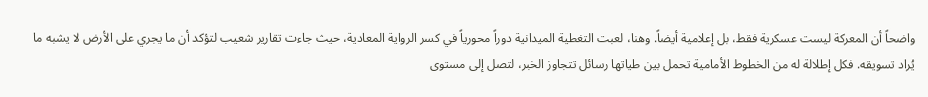واضحاً أن المعركة ليست عسكرية فقط، بل إعلامية أيضاً. وهنا، لعبت التغطية الميدانية دوراً محورياً في كسر الرواية المعادية، حيث جاءت تقارير شعيب لتؤكد أن ما يجري على الأرض لا يشبه ما يُراد تسويقه. فكل إطلالة له من الخطوط الأمامية تحمل بين طياتها رسائل تتجاوز الخبر، لتصل إلى مستوى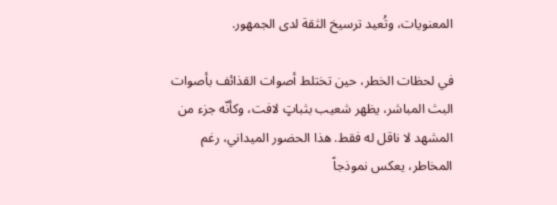المعنويات، وتُعيد ترسيخ الثقة لدى الجمهور.

في لحظات الخطر، حين تختلط أصوات القذائف بأصوات البث المباشر، يظهر شعيب بثباتٍ لافت، وكأنّه جزء من المشهد لا ناقل له فقط. هذا الحضور الميداني، رغم المخاطر، يعكس نموذجاً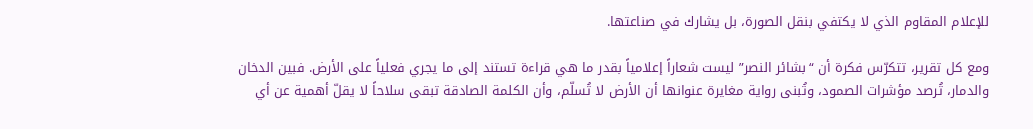للإعلام المقاوم الذي لا يكتفي بنقل الصورة، بل يشارك في صناعتها.

ومع كل تقرير، تتكرّس فكرة أن “بشائر النصر” ليست شعاراً إعلامياً بقدر ما هي قراءة تستند إلى ما يجري فعلياً على الأرض. فبين الدخان والدمار، تُرصد مؤشرات الصمود، وتُبنى رواية مغايرة عنوانها أن الأرض لا تُسلّم، وأن الكلمة الصادقة تبقى سلاحاً لا يقلّ أهمية عن أي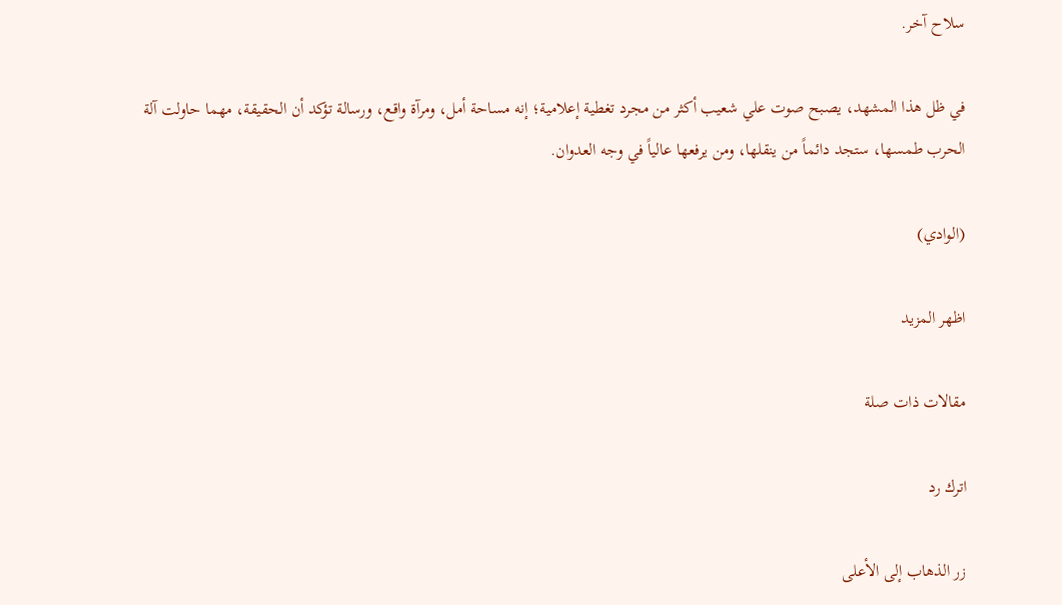سلاح آخر.

في ظل هذا المشهد، يصبح صوت علي شعيب أكثر من مجرد تغطية إعلامية؛ إنه مساحة أمل، ومرآة واقع، ورسالة تؤكد أن الحقيقة، مهما حاولت آلة الحرب طمسها، ستجد دائماً من ينقلها، ومن يرفعها عالياً في وجه العدوان.

(الوادي)

اظهر المزيد

مقالات ذات صلة

اترك رد

زر الذهاب إلى الأعلى